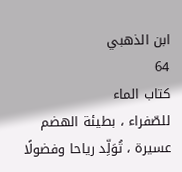ابن الذهبي
64
كتاب الماء
للصّفراء ، بطيئة الهضم عسيرة ، تُوَلِّد رياحا وفضولًا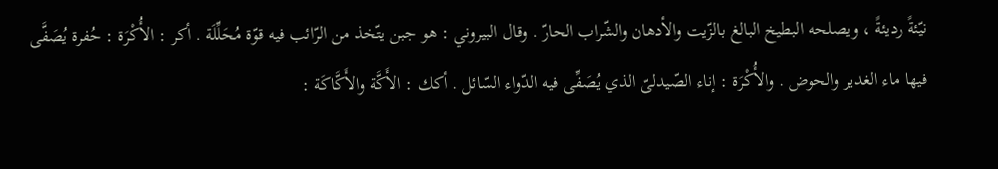نيّئةً رديئةً ، ويصلحه البطيخ البالغ بالزّيت والأدهان والشّراب الحارّ . وقال البيروني : هو جبن يتّخذ من الرّائب فيه قوّة مُحَلِّلَة . أكر : الأُكْرَة : حُفرة يُصَفَّى فيها ماء الغدير والحوض . والأُكْرَة : إناء الصّيدلىّ الذي يُصَفِّى فيه الدّواء السّائل . أكك : الأَكَّة والأَكَّاكَة :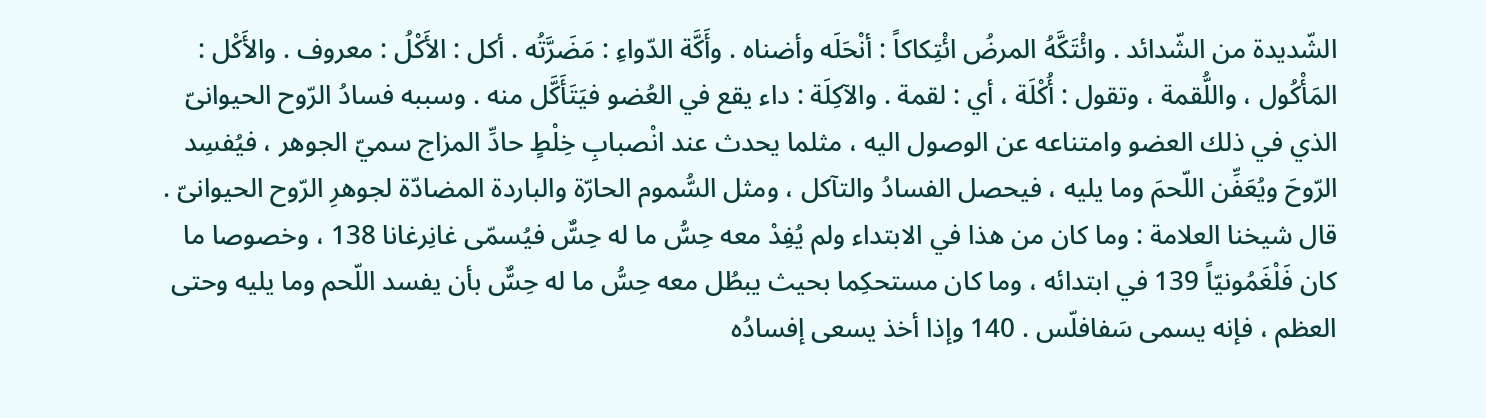الشّديدة من الشّدائد . وائْتَكَّهُ المرضُ ائْتِكاكاً : أنْحَلَه وأضناه . وأَكَّة الدّواءِ : مَضَرَّتُه . أكل : الأَكْلُ : معروف . والأَكْل : المَأْكُول ، واللُّقمة ، وتقول : أُكْلَة ، أي : لقمة . والآكِلَة : داء يقع في العُضو فيَتَأَكَّل منه . وسببه فسادُ الرّوح الحيوانىّ الذي في ذلك العضو وامتناعه عن الوصول اليه ، مثلما يحدث عند انْصبابِ خِلْطٍ حادِّ المزاج سميّ الجوهر ، فيُفسِد الرّوحَ ويُعَفِّن اللّحمَ وما يليه ، فيحصل الفسادُ والتآكل ، ومثل السُّموم الحارّة والباردة المضادّة لجوهرِ الرّوح الحيوانىّ . قال شيخنا العلامة : وما كان من هذا في الابتداء ولم يُفِدْ معه حِسُّ ما له حِسٌّ فيُسمّى غانِرغانا 138 ، وخصوصا ما كان فَلْغَمُونيّاً 139 في ابتدائه ، وما كان مستحكِما بحيث يبطُل معه حِسُّ ما له حِسٌّ بأن يفسد اللّحم وما يليه وحتى العظم ، فإنه يسمى سَفافلّس . 140 وإذا أخذ يسعى إفسادُه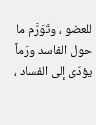للعضو ، وتَوَرَّم ما حول الفاسد ورَماً يؤدّى إلى الفساد ،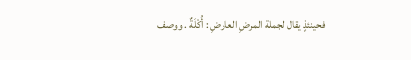فحينئذٍ يقال لجملة المرضِ العارضِ : أُكْلَةٌ . ووصف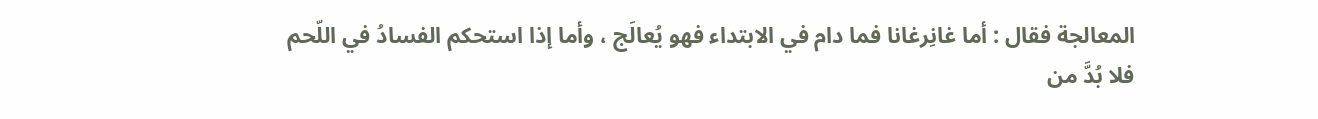المعالجة فقال : أما غانِرغانا فما دام في الابتداء فهو يُعالَج ، وأما إذا استحكم الفسادُ في اللّحم فلا بُدَّ من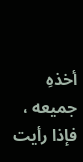أخذهِ جميعه ، فإذا رأيت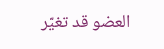العضو قد تغيّر